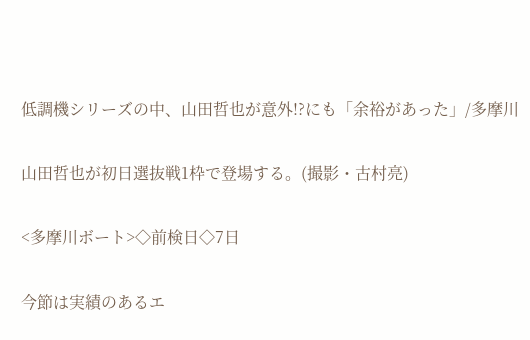低調機シリーズの中、山田哲也が意外!?にも「余裕があった」/多摩川

山田哲也が初日選抜戦1枠で登場する。(撮影・古村亮)

<多摩川ボート>◇前検日◇7日

今節は実績のあるエ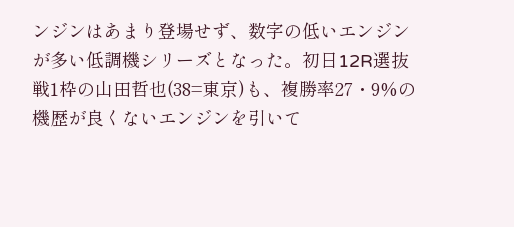ンジンはあまり登場せず、数字の低いエンジンが多い低調機シリーズとなった。初日12R選抜戦1枠の山田哲也(38=東京)も、複勝率27・9%の機歴が良くないエンジンを引いて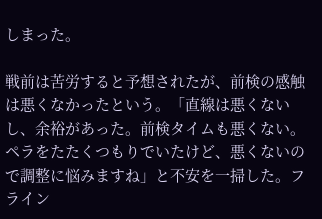しまった。

戦前は苦労すると予想されたが、前検の感触は悪くなかったという。「直線は悪くないし、余裕があった。前検タイムも悪くない。ペラをたたくつもりでいたけど、悪くないので調整に悩みますね」と不安を一掃した。フライン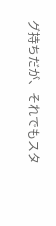グ持ちだが、それでもスタ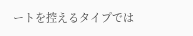ートを控えるタイプでは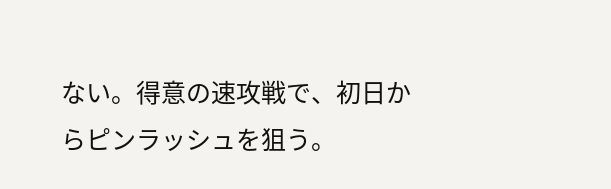ない。得意の速攻戦で、初日からピンラッシュを狙う。